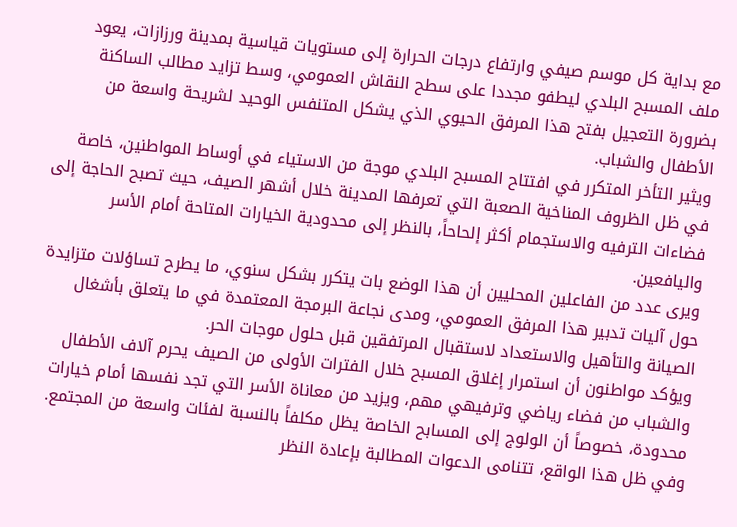مع بداية كل موسم صيفي وارتفاع درجات الحرارة إلى مستويات قياسية بمدينة ورزازات، يعود ملف المسبح البلدي ليطفو مجددا على سطح النقاش العمومي، وسط تزايد مطالب الساكنة بضرورة التعجيل بفتح هذا المرفق الحيوي الذي يشكل المتنفس الوحيد لشريحة واسعة من الأطفال والشباب.
ويثير التأخر المتكرر في افتتاح المسبح البلدي موجة من الاستياء في أوساط المواطنين، خاصة في ظل الظروف المناخية الصعبة التي تعرفها المدينة خلال أشهر الصيف، حيث تصبح الحاجة إلى فضاءات الترفيه والاستجمام أكثر إلحاحاً، بالنظر إلى محدودية الخيارات المتاحة أمام الأسر واليافعين.
ويرى عدد من الفاعلين المحليين أن هذا الوضع بات يتكرر بشكل سنوي، ما يطرح تساؤلات متزايدة حول آليات تدبير هذا المرفق العمومي، ومدى نجاعة البرمجة المعتمدة في ما يتعلق بأشغال الصيانة والتأهيل والاستعداد لاستقبال المرتفقين قبل حلول موجات الحر.
ويؤكد مواطنون أن استمرار إغلاق المسبح خلال الفترات الأولى من الصيف يحرم آلاف الأطفال والشباب من فضاء رياضي وترفيهي مهم، ويزيد من معاناة الأسر التي تجد نفسها أمام خيارات محدودة، خصوصاً أن الولوج إلى المسابح الخاصة يظل مكلفاً بالنسبة لفئات واسعة من المجتمع.
وفي ظل هذا الواقع، تتنامى الدعوات المطالبة بإعادة النظر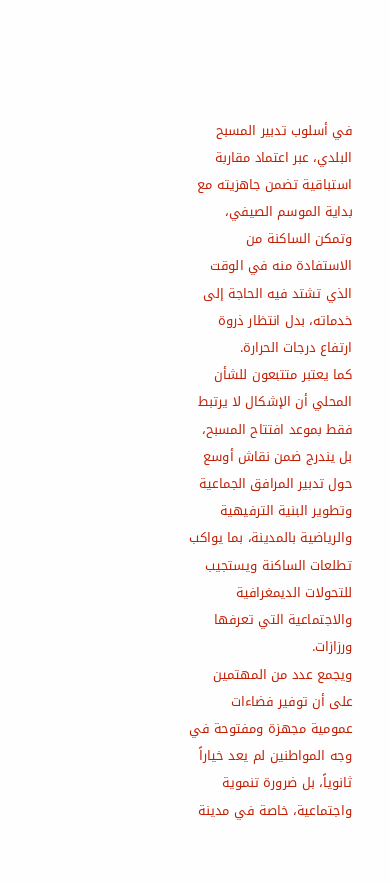في أسلوب تدبير المسبح البلدي، عبر اعتماد مقاربة استباقية تضمن جاهزيته مع بداية الموسم الصيفي، وتمكن الساكنة من الاستفادة منه في الوقت الذي تشتد فيه الحاجة إلى خدماته، بدل انتظار ذروة ارتفاع درجات الحرارة.
كما يعتبر متتبعون للشأن المحلي أن الإشكال لا يرتبط فقط بموعد افتتاح المسبح، بل يندرج ضمن نقاش أوسع حول تدبير المرافق الجماعية وتطوير البنية الترفيهية والرياضية بالمدينة، بما يواكب تطلعات الساكنة ويستجيب للتحولات الديمغرافية والاجتماعية التي تعرفها ورزازات.
ويجمع عدد من المهتمين على أن توفير فضاءات عمومية مجهزة ومفتوحة في وجه المواطنين لم يعد خياراً ثانوياً، بل ضرورة تنموية واجتماعية، خاصة في مدينة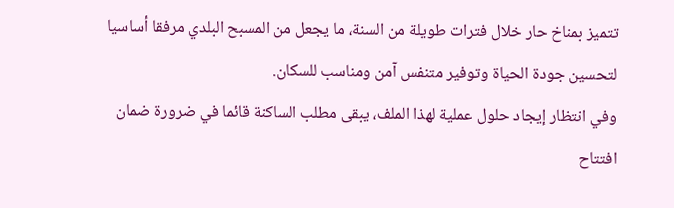تتميز بمناخ حار خلال فترات طويلة من السنة، ما يجعل من المسبح البلدي مرفقا أساسيا لتحسين جودة الحياة وتوفير متنفس آمن ومناسب للسكان.
وفي انتظار إيجاد حلول عملية لهذا الملف، يبقى مطلب الساكنة قائما في ضرورة ضمان افتتاح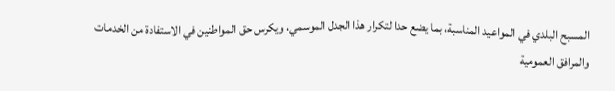المسبح البلدي في المواعيد المناسبة، بما يضع حدا لتكرار هذا الجدل الموسمي، ويكرس حق المواطنين في الاستفادة من الخدمات والمرافق العمومية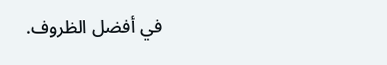في أفضل الظروف.